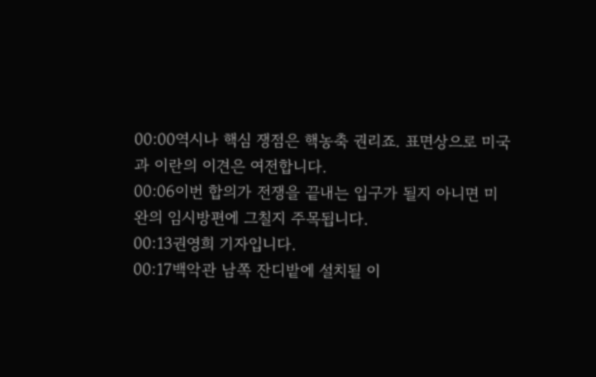00:00역시나 핵심 쟁점은 핵농축 권리죠. 표면상으로 미국과 이란의 이견은 여전합니다.
00:06이번 합의가 전쟁을 끝내는 입구가 될지 아니면 미완의 임시방편에 그칠지 주목됩니다.
00:13권영희 기자입니다.
00:17백악관 남쪽 잔디밭에 설치될 이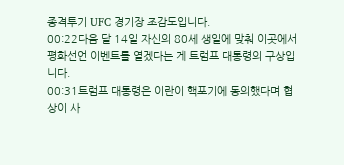종격투기 UFC 경기장 조감도입니다.
00:22다음 달 14일 자신의 80세 생일에 맞춰 이곳에서 평화선언 이벤트를 열겠다는 게 트럼프 대통령의 구상입니다.
00:31트럼프 대통령은 이란이 핵포기에 동의했다며 협상이 사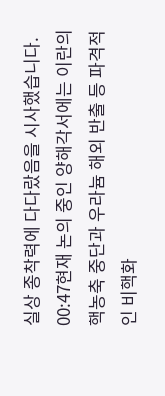실상 종착력에 다다랐음을 시사했습니다.
00:47현재 논의 중인 양해각서에는 이란의 핵농축 중단과 우라늄 해외 반출 등 파격적인 비핵화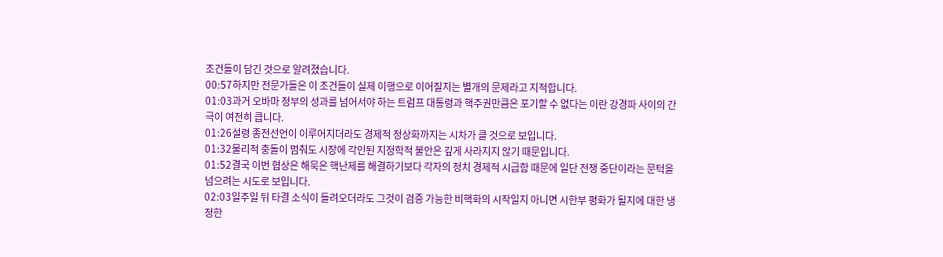조건들이 담긴 것으로 알려졌습니다.
00:57하지만 전문가들은 이 조건들이 실제 이행으로 이어질지는 별개의 문제라고 지적합니다.
01:03과거 오바마 정부의 성과를 넘어서야 하는 트럼프 대통령과 핵주권만큼은 포기할 수 없다는 이란 강경파 사이의 간극이 여전히 큽니다.
01:26설령 종전선언이 이루어지더라도 경제적 정상화까지는 시차가 클 것으로 보입니다.
01:32물리적 충돌이 멈춰도 시장에 각인된 지정학적 불안은 깊게 사라지지 않기 때문입니다.
01:52결국 이번 협상은 해묵은 핵난제를 해결하기보다 각자의 정치 경제적 시급함 때문에 일단 전쟁 중단이라는 문턱을 넘으려는 시도로 보입니다.
02:03일주일 뒤 타결 소식이 들려오더라도 그것이 검증 가능한 비핵화의 시작일지 아니면 시한부 평화가 될지에 대한 냉정한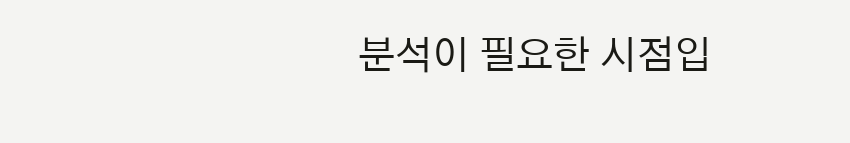분석이 필요한 시점입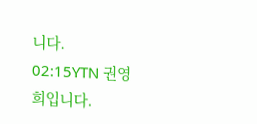니다.
02:15YTN 권영희입니다.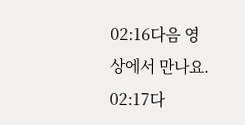02:16다음 영상에서 만나요.
02:17다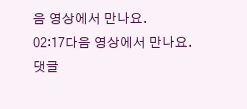음 영상에서 만나요.
02:17다음 영상에서 만나요.
댓글